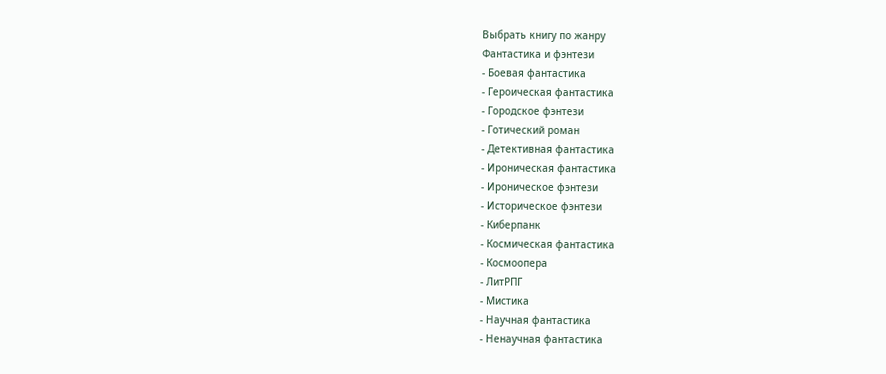Выбрать книгу по жанру
Фантастика и фэнтези
- Боевая фантастика
- Героическая фантастика
- Городское фэнтези
- Готический роман
- Детективная фантастика
- Ироническая фантастика
- Ироническое фэнтези
- Историческое фэнтези
- Киберпанк
- Космическая фантастика
- Космоопера
- ЛитРПГ
- Мистика
- Научная фантастика
- Ненаучная фантастика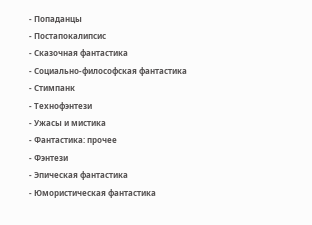- Попаданцы
- Постапокалипсис
- Сказочная фантастика
- Социально-философская фантастика
- Стимпанк
- Технофэнтези
- Ужасы и мистика
- Фантастика: прочее
- Фэнтези
- Эпическая фантастика
- Юмористическая фантастика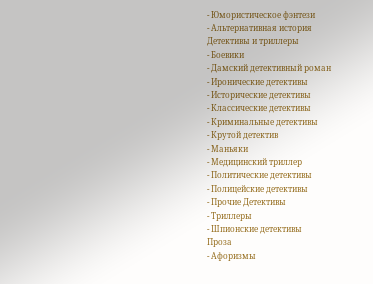- Юмористическое фэнтези
- Альтернативная история
Детективы и триллеры
- Боевики
- Дамский детективный роман
- Иронические детективы
- Исторические детективы
- Классические детективы
- Криминальные детективы
- Крутой детектив
- Маньяки
- Медицинский триллер
- Политические детективы
- Полицейские детективы
- Прочие Детективы
- Триллеры
- Шпионские детективы
Проза
- Афоризмы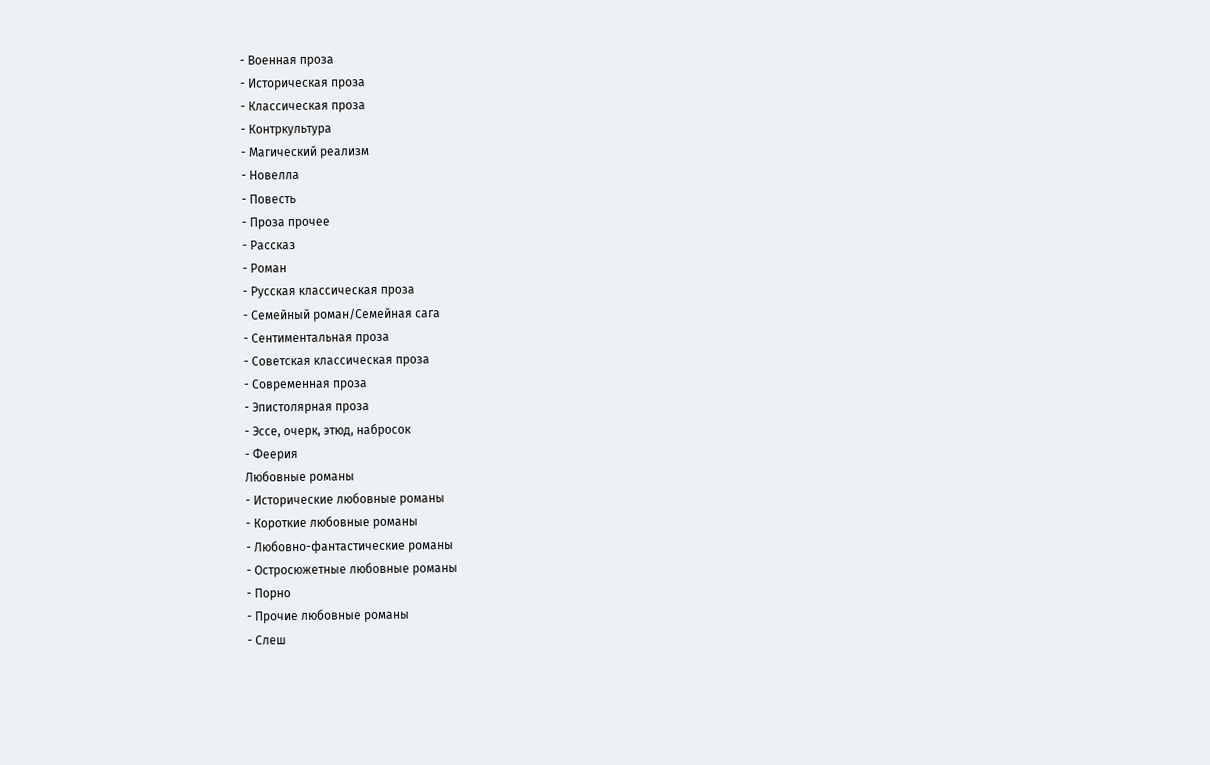- Военная проза
- Историческая проза
- Классическая проза
- Контркультура
- Магический реализм
- Новелла
- Повесть
- Проза прочее
- Рассказ
- Роман
- Русская классическая проза
- Семейный роман/Семейная сага
- Сентиментальная проза
- Советская классическая проза
- Современная проза
- Эпистолярная проза
- Эссе, очерк, этюд, набросок
- Феерия
Любовные романы
- Исторические любовные романы
- Короткие любовные романы
- Любовно-фантастические романы
- Остросюжетные любовные романы
- Порно
- Прочие любовные романы
- Слеш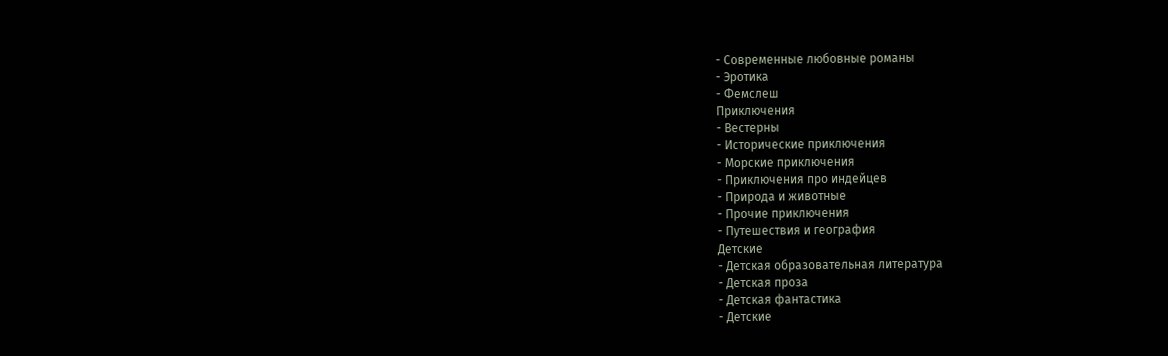- Современные любовные романы
- Эротика
- Фемслеш
Приключения
- Вестерны
- Исторические приключения
- Морские приключения
- Приключения про индейцев
- Природа и животные
- Прочие приключения
- Путешествия и география
Детские
- Детская образовательная литература
- Детская проза
- Детская фантастика
- Детские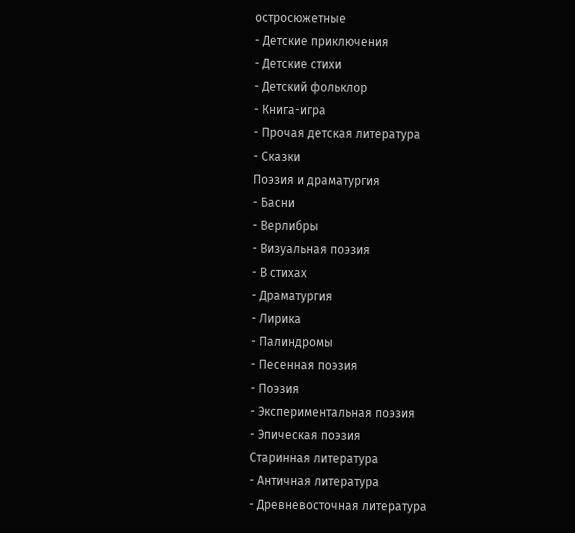остросюжетные
- Детские приключения
- Детские стихи
- Детский фольклор
- Книга-игра
- Прочая детская литература
- Сказки
Поэзия и драматургия
- Басни
- Верлибры
- Визуальная поэзия
- В стихах
- Драматургия
- Лирика
- Палиндромы
- Песенная поэзия
- Поэзия
- Экспериментальная поэзия
- Эпическая поэзия
Старинная литература
- Античная литература
- Древневосточная литература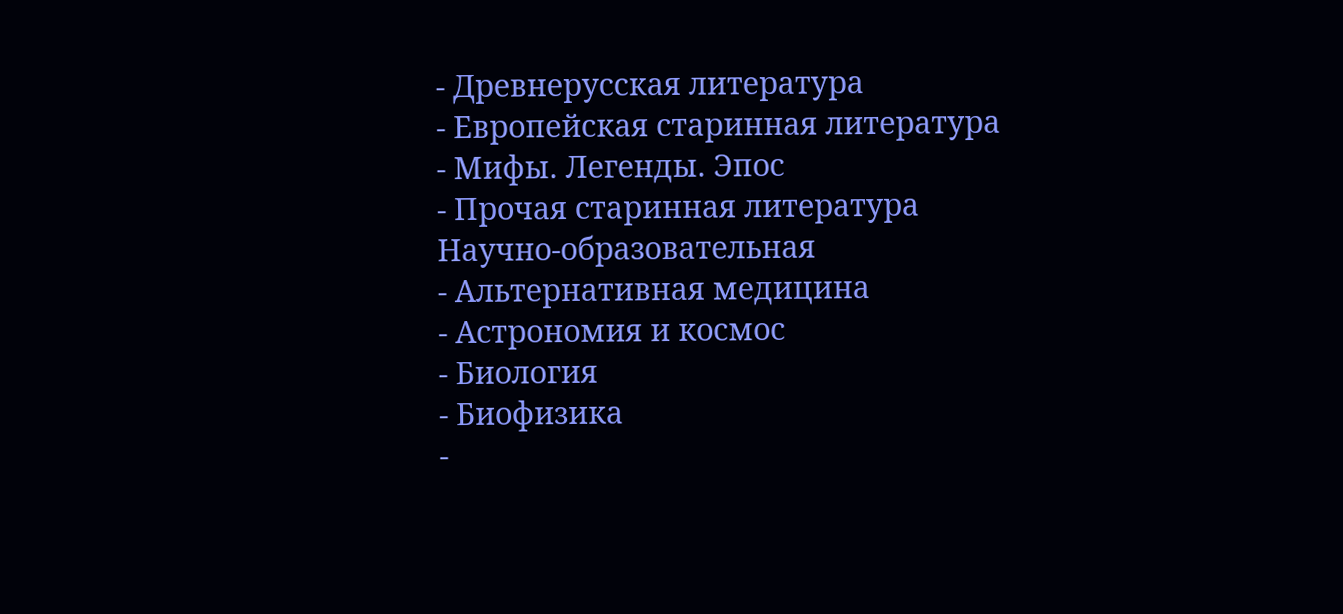- Древнерусская литература
- Европейская старинная литература
- Мифы. Легенды. Эпос
- Прочая старинная литература
Научно-образовательная
- Альтернативная медицина
- Астрономия и космос
- Биология
- Биофизика
-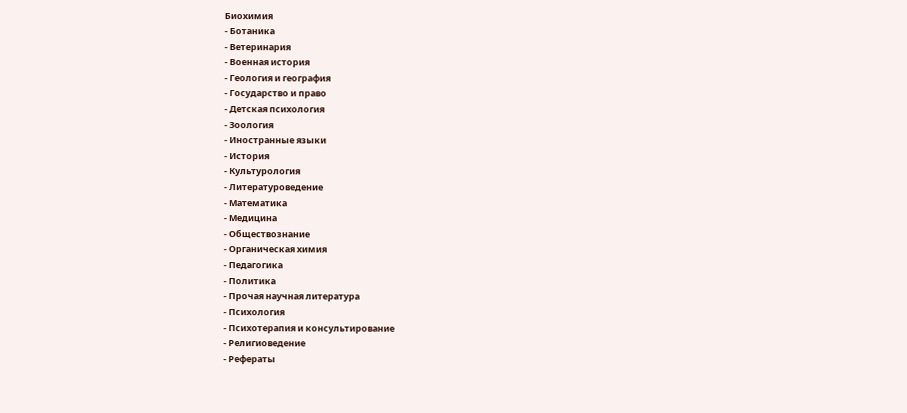Биохимия
- Ботаника
- Ветеринария
- Военная история
- Геология и география
- Государство и право
- Детская психология
- Зоология
- Иностранные языки
- История
- Культурология
- Литературоведение
- Математика
- Медицина
- Обществознание
- Органическая химия
- Педагогика
- Политика
- Прочая научная литература
- Психология
- Психотерапия и консультирование
- Религиоведение
- Рефераты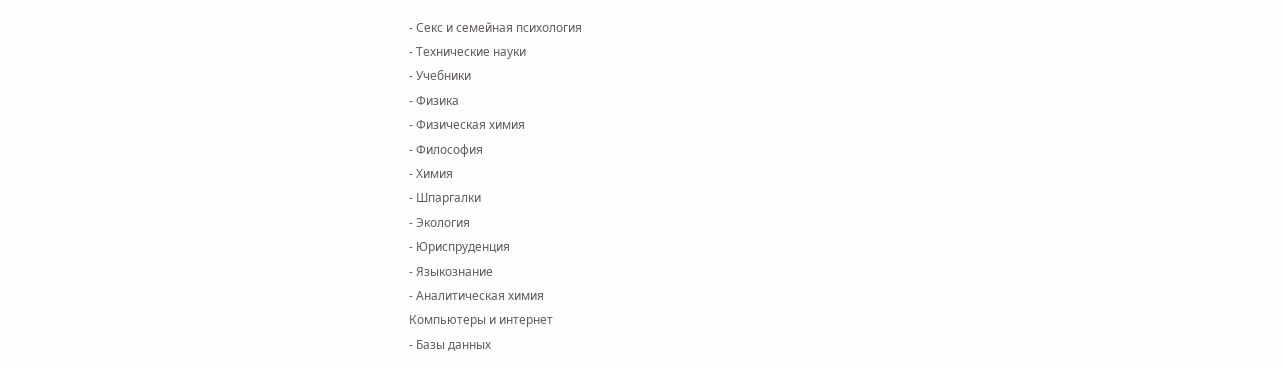- Секс и семейная психология
- Технические науки
- Учебники
- Физика
- Физическая химия
- Философия
- Химия
- Шпаргалки
- Экология
- Юриспруденция
- Языкознание
- Аналитическая химия
Компьютеры и интернет
- Базы данных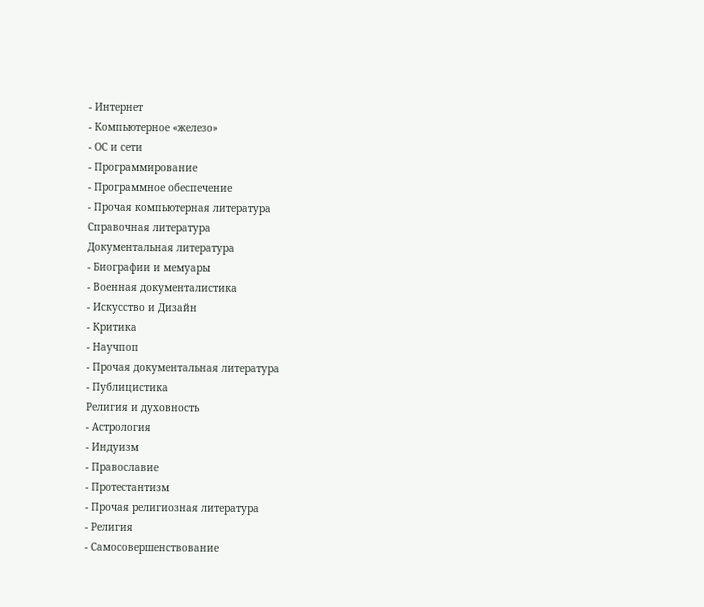- Интернет
- Компьютерное «железо»
- ОС и сети
- Программирование
- Программное обеспечение
- Прочая компьютерная литература
Справочная литература
Документальная литература
- Биографии и мемуары
- Военная документалистика
- Искусство и Дизайн
- Критика
- Научпоп
- Прочая документальная литература
- Публицистика
Религия и духовность
- Астрология
- Индуизм
- Православие
- Протестантизм
- Прочая религиозная литература
- Религия
- Самосовершенствование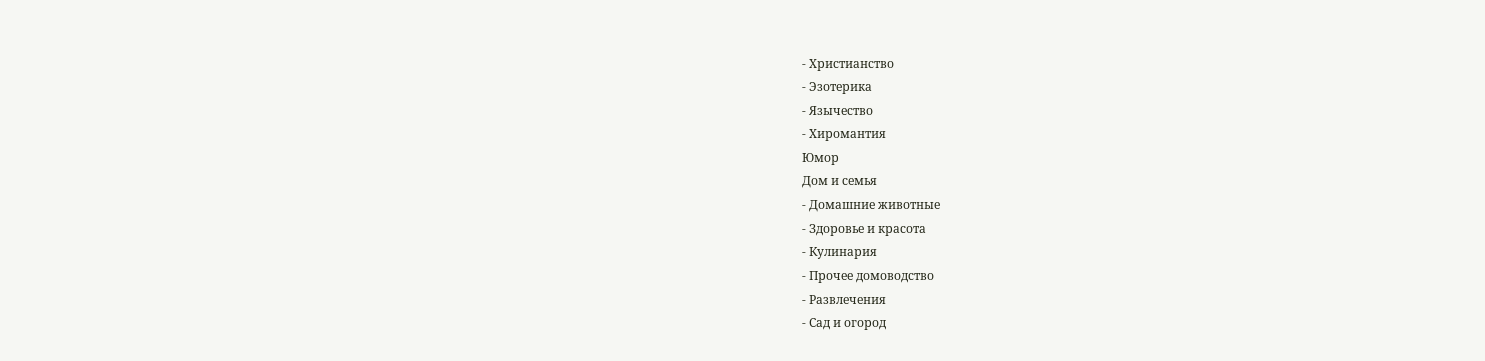- Христианство
- Эзотерика
- Язычество
- Хиромантия
Юмор
Дом и семья
- Домашние животные
- Здоровье и красота
- Кулинария
- Прочее домоводство
- Развлечения
- Сад и огород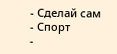- Сделай сам
- Спорт
-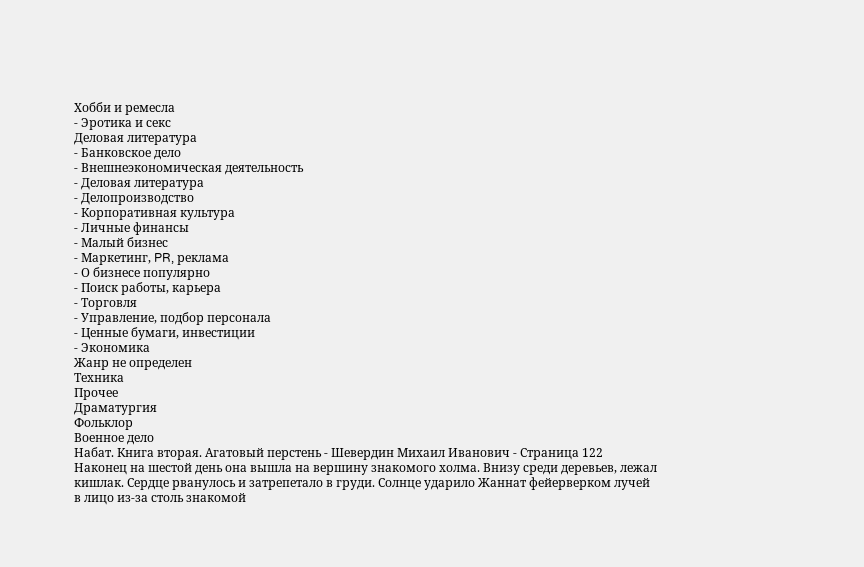Хобби и ремесла
- Эротика и секс
Деловая литература
- Банковское дело
- Внешнеэкономическая деятельность
- Деловая литература
- Делопроизводство
- Корпоративная культура
- Личные финансы
- Малый бизнес
- Маркетинг, PR, реклама
- О бизнесе популярно
- Поиск работы, карьера
- Торговля
- Управление, подбор персонала
- Ценные бумаги, инвестиции
- Экономика
Жанр не определен
Техника
Прочее
Драматургия
Фольклор
Военное дело
Набат. Книга вторая. Агатовый перстень - Шевердин Михаил Иванович - Страница 122
Наконец на шестой день она вышла на вершину знакомого холма. Внизу среди деревьев, лежал кишлак. Сердце рванулось и затрепетало в груди. Солнце ударило Жаннат фейерверком лучей в лицо из-за столь знакомой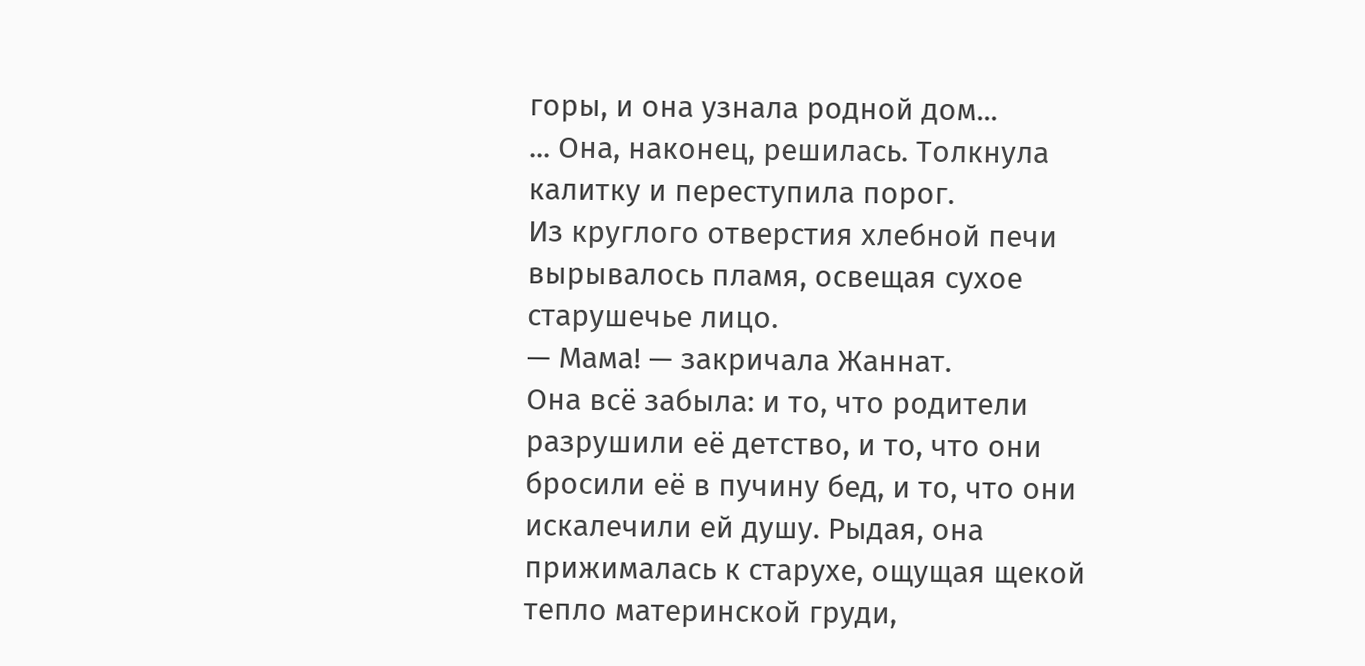горы, и она узнала родной дом...
... Она, наконец, решилась. Толкнула калитку и переступила порог.
Из круглого отверстия хлебной печи вырывалось пламя, освещая сухое старушечье лицо.
— Мама! — закричала Жаннат.
Она всё забыла: и то, что родители разрушили её детство, и то, что они бросили её в пучину бед, и то, что они искалечили ей душу. Рыдая, она прижималась к старухе, ощущая щекой тепло материнской груди,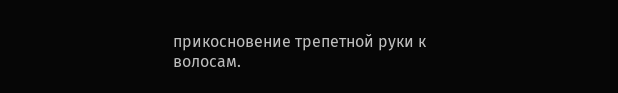прикосновение трепетной руки к волосам.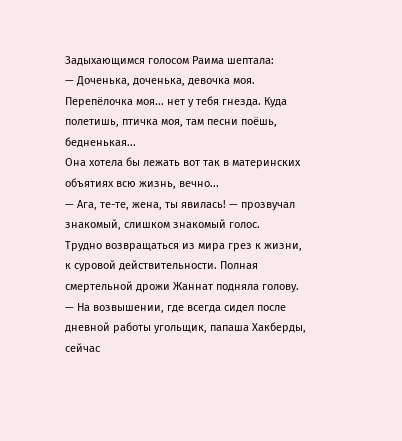Задыхающимся голосом Раима шептала:
— Доченька, доченька, девочка моя. Перепёлочка моя... нет у тебя гнезда. Куда полетишь, птичка моя, там песни поёшь, бедненькая...
Она хотела бы лежать вот так в материнских объятиях всю жизнь, вечно...
— Ага, те-те, жена, ты явилась! — прозвучал знакомый, слишком знакомый голос.
Трудно возвращаться из мира грез к жизни, к суровой действительности. Полная смертельной дрожи Жаннат подняла голову.
— На возвышении, где всегда сидел после дневной работы угольщик, папаша Хакберды, сейчас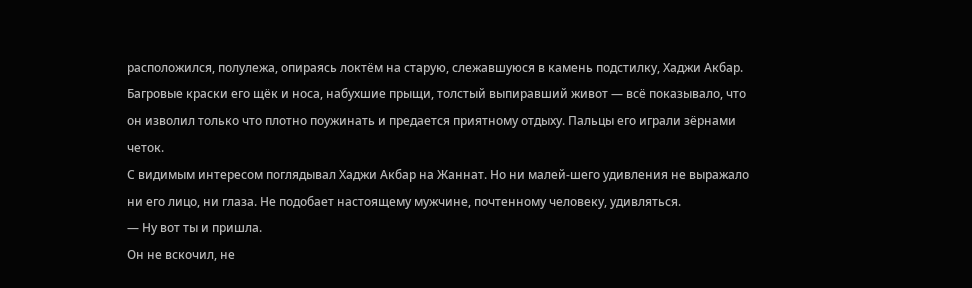расположился, полулежа, опираясь локтём на старую, слежавшуюся в камень подстилку, Хаджи Акбар.
Багровые краски его щёк и носа, набухшие прыщи, толстый выпиравший живот — всё показывало, что он изволил только что плотно поужинать и предается приятному отдыху. Пальцы его играли зёрнами четок.
С видимым интересом поглядывал Хаджи Акбар на Жаннат. Но ни малей-шего удивления не выражало ни его лицо, ни глаза. Не подобает настоящему мужчине, почтенному человеку, удивляться.
— Ну вот ты и пришла.
Он не вскочил, не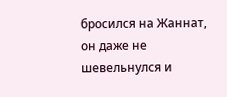бросился на Жаннат, он даже не шевельнулся и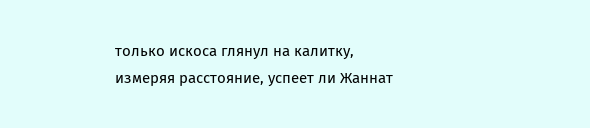только искоса глянул на калитку, измеряя расстояние, успеет ли Жаннат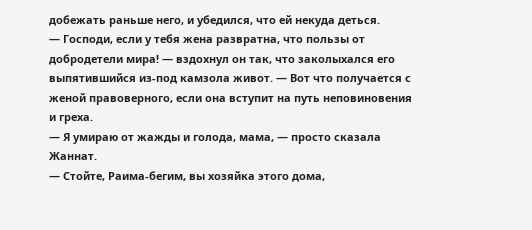добежать раньше него, и убедился, что ей некуда деться.
— Господи, если у тебя жена развратна, что пользы от добродетели мира! — вздохнул он так, что заколыхался его выпятившийся из-под камзола живот. — Вот что получается с женой правоверного, если она вступит на путь неповиновения и греха.
— Я умираю от жажды и голода, мама, — просто сказала Жаннат.
— Стойте, Раима-бегим, вы хозяйка этого дома,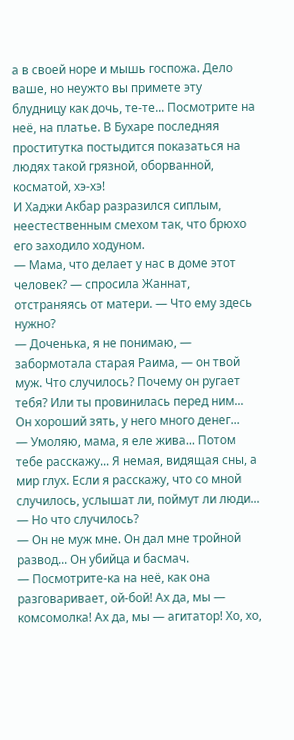а в своей норе и мышь госпожа. Дело ваше, но неужто вы примете эту блудницу как дочь, те-те... Посмотрите на неё, на платье. В Бухаре последняя проститутка постыдится показаться на людях такой грязной, оборванной, косматой, хэ-хэ!
И Хаджи Акбар разразился сиплым, неестественным смехом так, что брюхо его заходило ходуном.
— Мама, что делает у нас в доме этот человек? — спросила Жаннат, отстраняясь от матери. — Что ему здесь нужно?
— Доченька, я не понимаю, — забормотала старая Раима, — он твой муж. Что случилось? Почему он ругает тебя? Или ты провинилась перед ним... Он хороший зять, у него много денег...
— Умоляю, мама, я еле жива... Потом тебе расскажу... Я немая, видящая сны, а мир глух. Если я расскажу, что со мной случилось, услышат ли, поймут ли люди...
— Но что случилось?
— Он не муж мне. Он дал мне тройной развод... Он убийца и басмач.
— Посмотрите-ка на неё, как она разговаривает, ой-бой! Ах да, мы — комсомолка! Ах да, мы — агитатор! Хо, хо,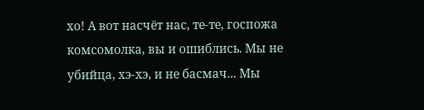хо! А вот насчёт нас, те-те, госпожа комсомолка, вы и ошиблись. Мы не убийца, хэ-хэ, и не басмач... Мы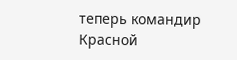теперь командир Красной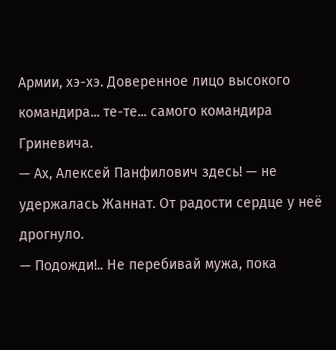Армии, хэ-хэ. Доверенное лицо высокого командира... те-те... самого командира Гриневича.
— Ах, Алексей Панфилович здесь! — не удержалась Жаннат. От радости сердце у неё дрогнуло.
— Подожди!.. Не перебивай мужа, пока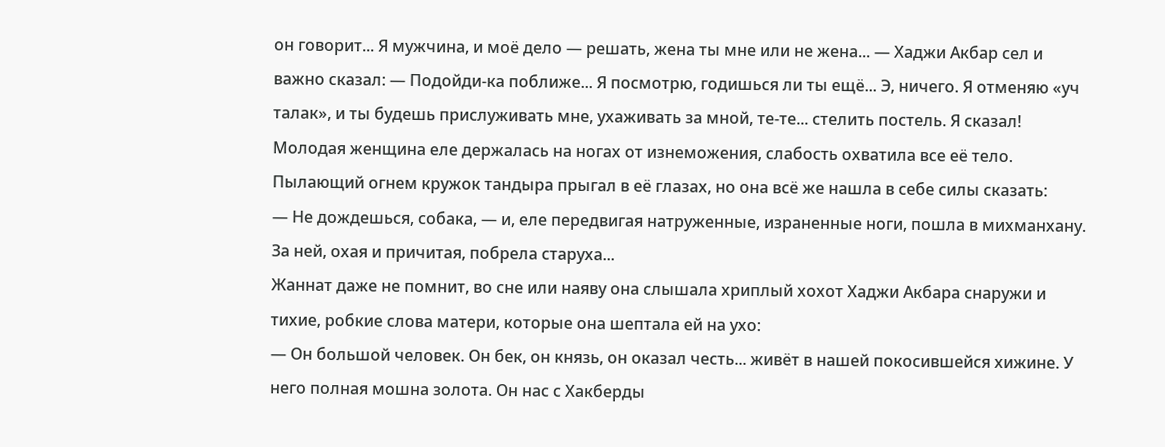он говорит... Я мужчина, и моё дело — решать, жена ты мне или не жена... — Хаджи Акбар сел и важно сказал: — Подойди-ка поближе... Я посмотрю, годишься ли ты ещё... Э, ничего. Я отменяю «уч талак», и ты будешь прислуживать мне, ухаживать за мной, те-те... стелить постель. Я сказал!
Молодая женщина еле держалась на ногах от изнеможения, слабость охватила все её тело. Пылающий огнем кружок тандыра прыгал в её глазах, но она всё же нашла в себе силы сказать:
— Не дождешься, собака, — и, еле передвигая натруженные, израненные ноги, пошла в михманхану. За ней, охая и причитая, побрела старуха...
Жаннат даже не помнит, во сне или наяву она слышала хриплый хохот Хаджи Акбара снаружи и тихие, робкие слова матери, которые она шептала ей на ухо:
— Он большой человек. Он бек, он князь, он оказал честь... живёт в нашей покосившейся хижине. У него полная мошна золота. Он нас с Хакберды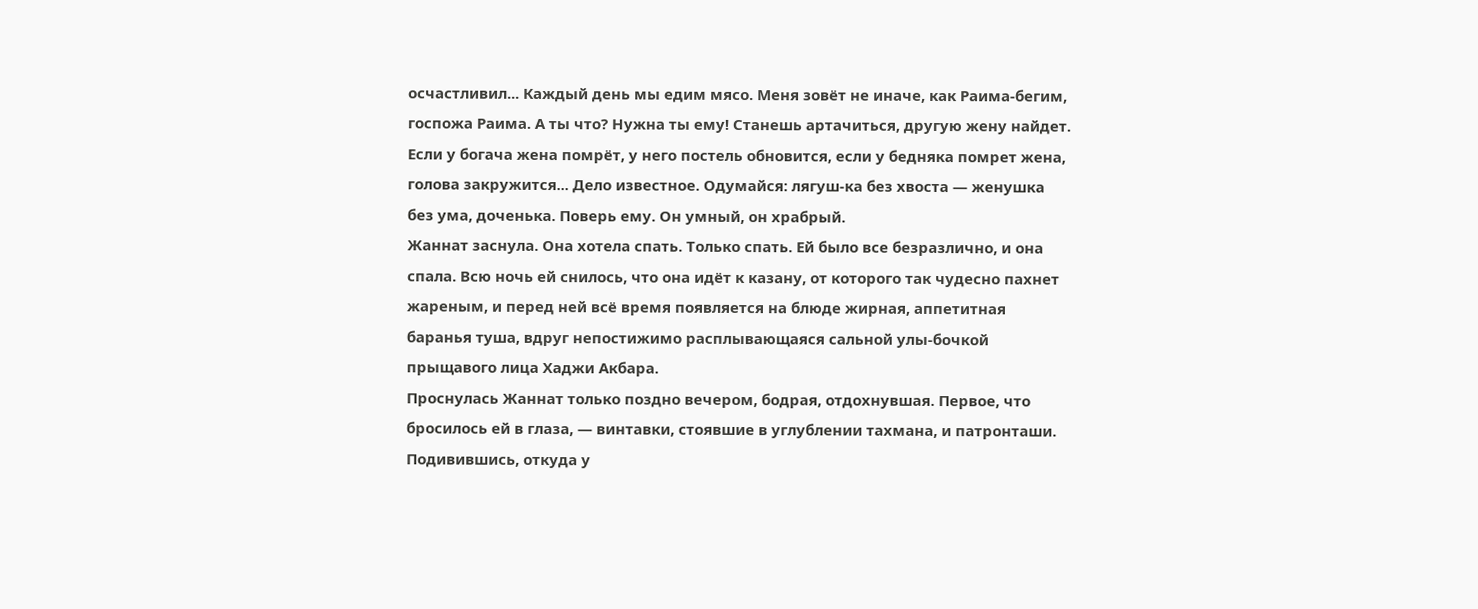осчастливил... Каждый день мы едим мясо. Меня зовёт не иначе, как Раима-бегим, госпожа Раима. А ты что? Нужна ты ему! Станешь артачиться, другую жену найдет. Если у богача жена помрёт, у него постель обновится, если у бедняка помрет жена, голова закружится... Дело известное. Одумайся: лягуш-ка без хвоста — женушка без ума, доченька. Поверь ему. Он умный, он храбрый.
Жаннат заснула. Она хотела спать. Только спать. Ей было все безразлично, и она спала. Всю ночь ей снилось, что она идёт к казану, от которого так чудесно пахнет жареным, и перед ней всё время появляется на блюде жирная, аппетитная баранья туша, вдруг непостижимо расплывающаяся сальной улы-бочкой прыщавого лица Хаджи Акбара.
Проснулась Жаннат только поздно вечером, бодрая, отдохнувшая. Первое, что бросилось ей в глаза, — винтавки, стоявшие в углублении тахмана, и патронташи. Подивившись, откуда у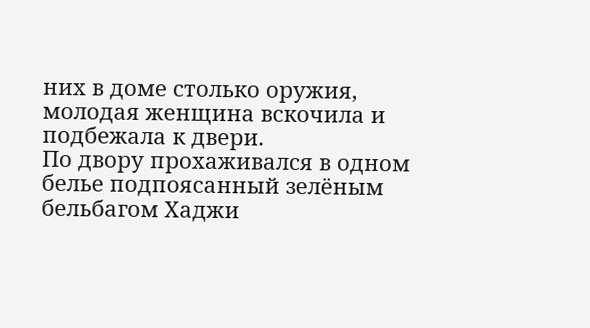них в доме столько оружия, молодая женщина вскочила и подбежала к двери.
По двору прохаживался в одном белье подпоясанный зелёным бельбагом Хаджи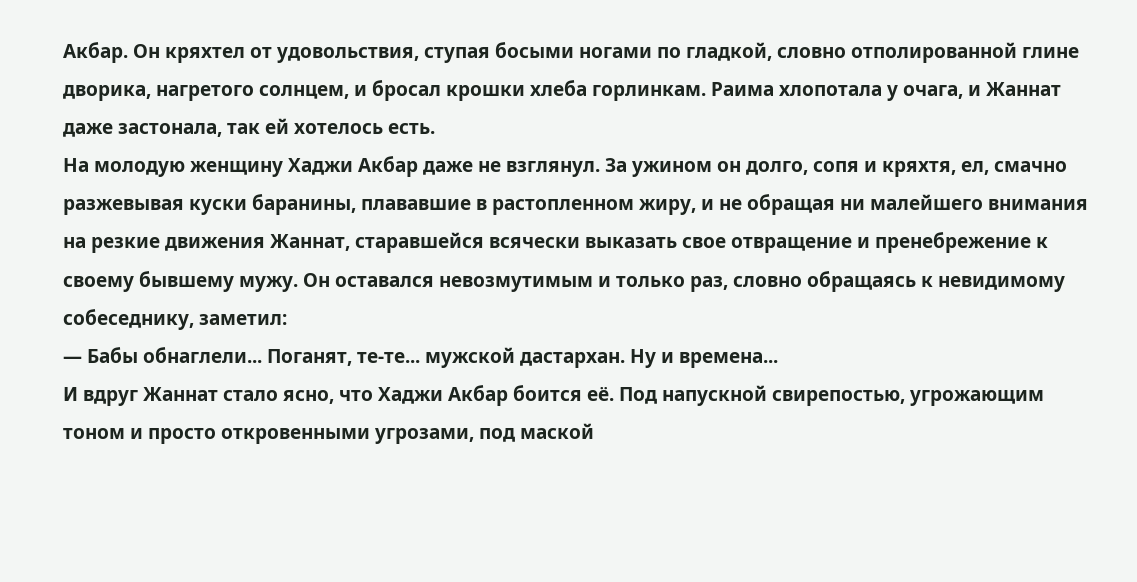Акбар. Он кряхтел от удовольствия, ступая босыми ногами по гладкой, словно отполированной глине дворика, нагретого солнцем, и бросал крошки хлеба горлинкам. Раима хлопотала у очага, и Жаннат даже застонала, так ей хотелось есть.
На молодую женщину Хаджи Акбар даже не взглянул. За ужином он долго, сопя и кряхтя, ел, смачно разжевывая куски баранины, плававшие в растопленном жиру, и не обращая ни малейшего внимания на резкие движения Жаннат, старавшейся всячески выказать свое отвращение и пренебрежение к своему бывшему мужу. Он оставался невозмутимым и только раз, словно обращаясь к невидимому собеседнику, заметил:
— Бабы обнаглели... Поганят, те-те... мужской дастархан. Ну и времена...
И вдруг Жаннат стало ясно, что Хаджи Акбар боится её. Под напускной свирепостью, угрожающим тоном и просто откровенными угрозами, под маской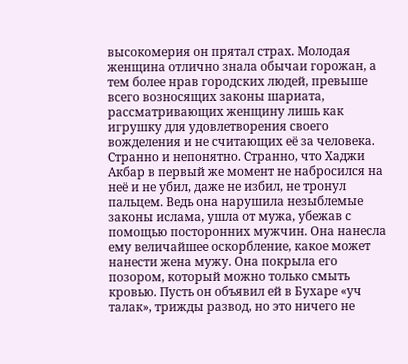высокомерия он прятал страх. Молодая женщина отлично знала обычаи горожан, а тем более нрав городских людей, превыше всего возносящих законы шариата, рассматривающих женщину лишь как игрушку для удовлетворения своего вожделения и не считающих её за человека.
Странно и непонятно. Странно, что Хаджи Акбар в первый же момент не набросился на неё и не убил, даже не избил, не тронул пальцем. Ведь она нарушила незыблемые законы ислама, ушла от мужа, убежав с помощью посторонних мужчин. Она нанесла ему величайшее оскорбление, какое может нанести жена мужу. Она покрыла его позором, который можно только смыть кровью. Пусть он объявил ей в Бухаре «уч талак», трижды развод, но это ничего не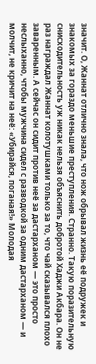значит. О, Жаннат отлично знала, что нож обрывал жизнь её подружек и знакомых за гораздо меньшие преступления. Странно. Такую поразительную снисходительность уж никак нельзя объяснить добротой Хаджи Акбара. Он не раз награждал Жаннат колотушками только за то, что чай сказывался плохо заваренным. А сейчас он сидит против неё за дастарханом — это просто неслыханно, чтобы мужчина сидел с разводкой за одним дастарханом — и молчит, не кричит на неё: «Убирайся, поганая!» Молодая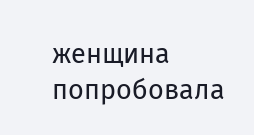женщина попробовала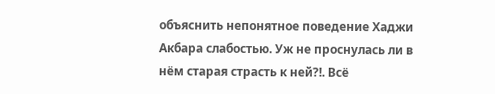объяснить непонятное поведение Хаджи Акбара слабостью. Уж не проснулась ли в нём старая страсть к ней?!. Всё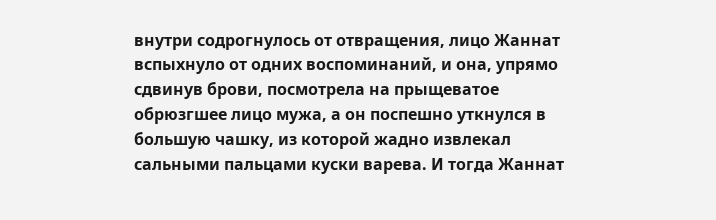внутри содрогнулось от отвращения, лицо Жаннат вспыхнуло от одних воспоминаний, и она, упрямо сдвинув брови, посмотрела на прыщеватое обрюзгшее лицо мужа, а он поспешно уткнулся в большую чашку, из которой жадно извлекал сальными пальцами куски варева. И тогда Жаннат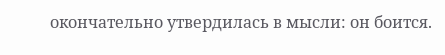окончательно утвердилась в мысли: он боится.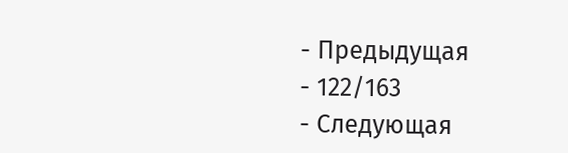- Предыдущая
- 122/163
- Следующая